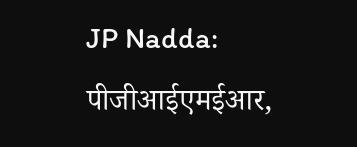JP Nadda: पीजीआईएमईआर,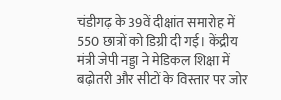चंडीगढ़ के 39वें दीक्षांत समारोह में 550 छात्रों को डिग्री दी गई। केंद्रीय मंत्री जेपी नड्डा ने मेडिकल शिक्षा में बढ़ोतरी और सीटों के विस्तार पर जोर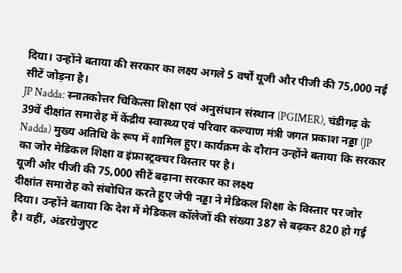दिया। उन्होंने बताया की सरकार का लक्ष्य अगले 5 वर्षों यूजी और पीजी की 75,000 नई सीटें जोड़ना है।
JP Nadda: स्नातकोत्तर चिकित्सा शिक्षा एवं अनुसंधान संस्थान (PGIMER), चंडीगढ़ के 39वें दीक्षांत समारोह में केंद्रीय स्वास्थ्य एवं परिवार कल्याण मंत्री जगत प्रकाश नड्डा (JP Nadda) मुख्य अतिथि के रूप में शामिल हुए। कार्यक्रम के दौरान उन्होंने बताया कि सरकार का जोर मेडिकल शिक्षा व इंफ्रास्ट्रक्चर विस्तार पर है।
यूजी और पीजी की 75,000 सीटें बढ़ाना सरकार का लक्ष्य
दीक्षांत समारोह को संबोधित करते हुए जेपी नड्डा ने मेडिकल शिक्षा के विस्तार पर जोर दिया। उन्होंने बताया कि देश में मेडिकल कॉलेजों की संख्या 387 से बढ़कर 820 हो गई है। वहीं, अंडरग्रेजुएट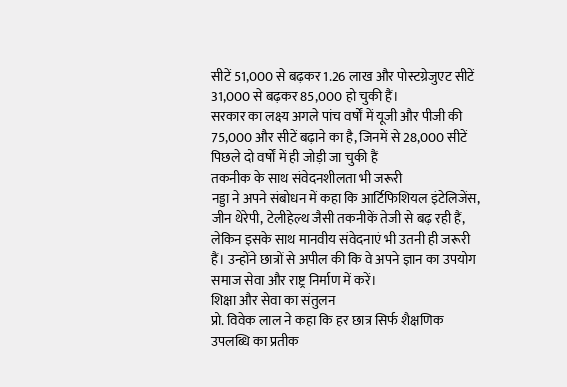सीटें 51,000 से बढ़कर 1.26 लाख और पोस्टग्रेजुएट सीटें 31,000 से बढ़कर 85,000 हो चुकी हैं।
सरकार का लक्ष्य अगले पांच वर्षों में यूजी और पीजी की 75,000 और सीटें बढ़ाने का है, जिनमें से 28,000 सीटें पिछले दो वर्षों में ही जोड़ी जा चुकी हैं
तकनीक के साथ संवेदनशीलता भी जरूरी
नड्डा ने अपने संबोधन में कहा कि आर्टिफिशियल इंटेलिजेंस, जीन थेरेपी, टेलीहेल्थ जैसी तकनीकें तेजी से बढ़ रही हैं, लेकिन इसके साथ मानवीय संवेदनाएं भी उतनी ही जरूरी हैं। उन्होंने छात्रों से अपील की कि वे अपने ज्ञान का उपयोग समाज सेवा और राष्ट्र निर्माण में करें।
शिक्षा और सेवा का संतुलन
प्रो. विवेक लाल ने कहा कि हर छात्र सिर्फ शैक्षणिक उपलब्धि का प्रतीक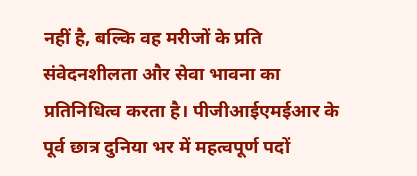नहीं है, बल्कि वह मरीजों के प्रति संवेदनशीलता और सेवा भावना का प्रतिनिधित्व करता है। पीजीआईएमईआर के पूर्व छात्र दुनिया भर में महत्वपूर्ण पदों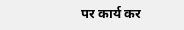पर कार्य कर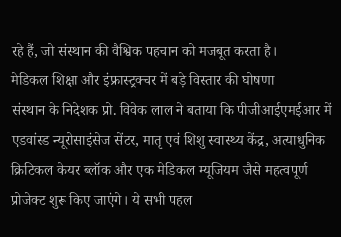रहे हैं, जो संस्थान की वैश्विक पहचान को मजबूत करता है।
मेडिकल शिक्षा और इंफ्रास्ट्रक्चर में बड़े विस्तार की घोषणा
संस्थान के निदेशक प्रो. विवेक लाल ने बताया कि पीजीआईएमईआर में एडवांस्ड न्यूरोसाइंसेज सेंटर, मातृ एवं शिशु स्वास्थ्य केंद्र, अत्याधुनिक क्रिटिकल केयर ब्लॉक और एक मेडिकल म्यूजियम जैसे महत्वपूर्ण प्रोजेक्ट शुरू किए जाएंगे। ये सभी पहल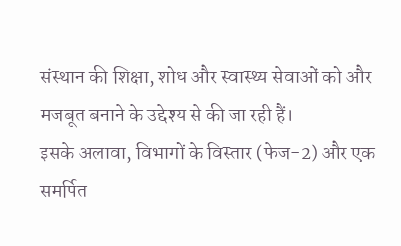संस्थान की शिक्षा, शोध और स्वास्थ्य सेवाओं को और मजबूत बनाने के उद्देश्य से की जा रही हैं।
इसके अलावा, विभागों के विस्तार (फेज-2) और एक समर्पित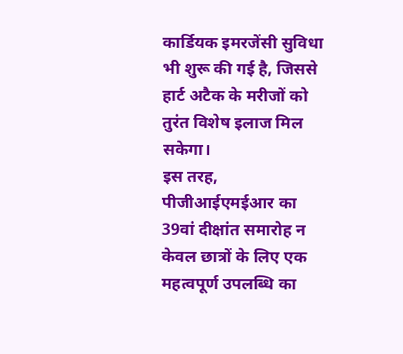कार्डियक इमरजेंसी सुविधा भी शुरू की गई है, जिससे हार्ट अटैक के मरीजों को तुरंत विशेष इलाज मिल सकेगा।
इस तरह, पीजीआईएमईआर का 39वां दीक्षांत समारोह न केवल छात्रों के लिए एक महत्वपूर्ण उपलब्धि का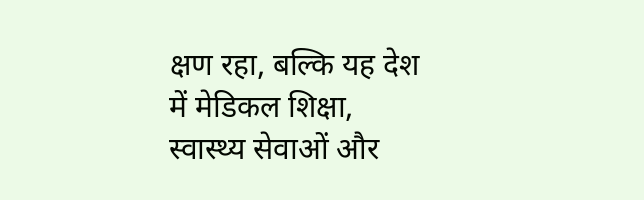क्षण रहा, बल्कि यह देश में मेडिकल शिक्षा, स्वास्थ्य सेवाओं और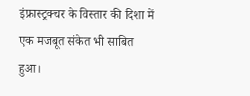इंफ्रास्ट्रक्चर के विस्तार की दिशा में एक मजबूत संकेत भी साबित हुआ।